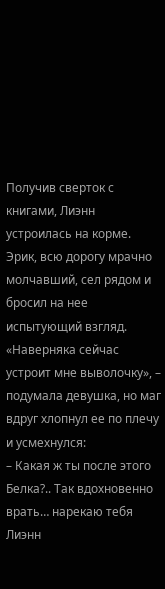Получив сверток с книгами, Лиэнн устроилась на корме. Эрик, всю дорогу мрачно молчавший, сел рядом и бросил на нее испытующий взгляд.
«Наверняка сейчас устроит мне выволочку», – подумала девушка, но маг вдруг хлопнул ее по плечу и усмехнулся:
– Какая ж ты после этого Белка?.. Так вдохновенно врать… нарекаю тебя Лиэнн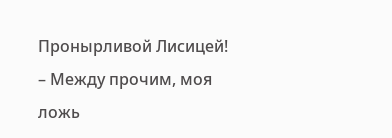Пронырливой Лисицей!
– Между прочим, моя ложь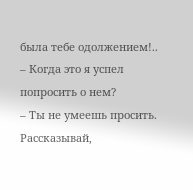была тебе одолжением!..
– Когда это я успел попросить о нем?
– Ты не умеешь просить. Рассказывай,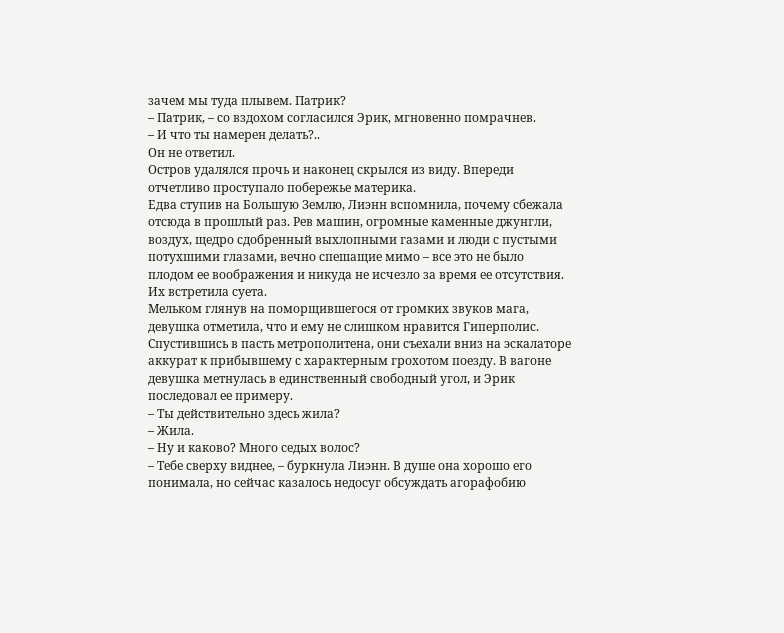зачем мы туда плывем. Патрик?
– Патрик, – со вздохом согласился Эрик, мгновенно помрачнев.
– И что ты намерен делать?..
Он не ответил.
Остров удалялся прочь и наконец скрылся из виду. Впереди отчетливо проступало побережье материка.
Едва ступив на Большую Землю, Лиэнн вспомнила, почему сбежала отсюда в прошлый раз. Рев машин, огромные каменные джунгли, воздух, щедро сдобренный выхлопными газами и люди с пустыми потухшими глазами, вечно спешащие мимо – все это не было плодом ее воображения и никуда не исчезло за время ее отсутствия. Их встретила суета.
Мельком глянув на поморщившегося от громких звуков мага, девушка отметила, что и ему не слишком нравится Гиперполис. Спустившись в пасть метрополитена, они съехали вниз на эскалаторе аккурат к прибывшему с характерным грохотом поезду. В вагоне девушка метнулась в единственный свободный угол, и Эрик последовал ее примеру.
– Ты действительно здесь жила?
– Жила.
– Ну и каково? Много седых волос?
– Тебе сверху виднее, – буркнула Лиэнн. В душе она хорошо его понимала, но сейчас казалось недосуг обсуждать агорафобию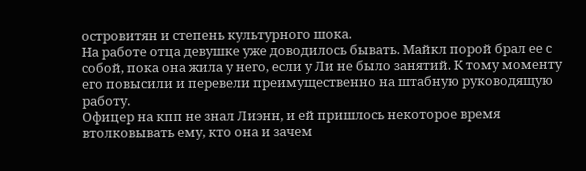островитян и степень культурного шока.
На работе отца девушке уже доводилось бывать. Майкл порой брал ее с собой, пока она жила у него, если у Ли не было занятий. К тому моменту его повысили и перевели преимущественно на штабную руководящую работу.
Офицер на кпп не знал Лиэнн, и ей пришлось некоторое время втолковывать ему, кто она и зачем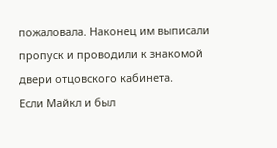пожаловала. Наконец им выписали пропуск и проводили к знакомой двери отцовского кабинета.
Если Майкл и был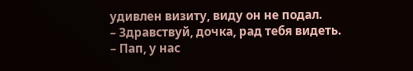удивлен визиту, виду он не подал.
– Здравствуй, дочка, рад тебя видеть.
– Пап, у нас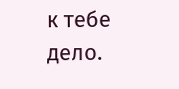к тебе дело.